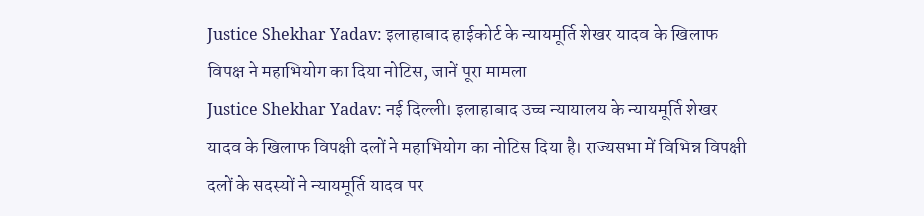Justice Shekhar Yadav: इलाहाबाद हाईकोर्ट के न्यायमूर्ति शेखर यादव के खिलाफ विपक्ष ने महाभियोग का दिया नोटिस, जानें पूरा मामला
Justice Shekhar Yadav: नई दिल्ली। इलाहाबाद उच्च न्यायालय के न्यायमूर्ति शेखर यादव के खिलाफ विपक्षी दलों ने महाभियोग का नोटिस दिया है। राज्यसभा में विभिन्न विपक्षी दलों के सदस्यों ने न्यायमूर्ति यादव पर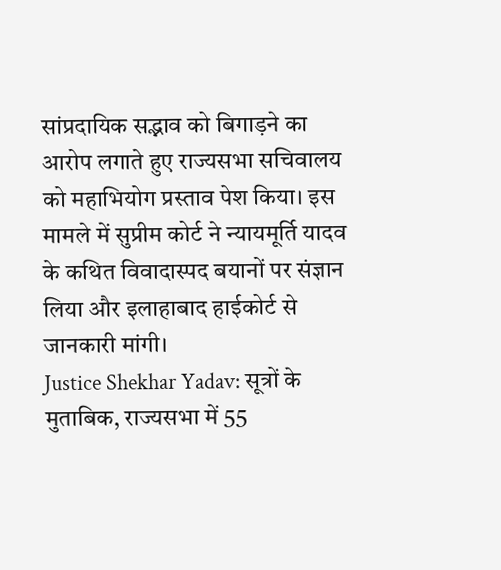सांप्रदायिक सद्भाव को बिगाड़ने का आरोप लगाते हुए राज्यसभा सचिवालय को महाभियोग प्रस्ताव पेश किया। इस मामले में सुप्रीम कोर्ट ने न्यायमूर्ति यादव के कथित विवादास्पद बयानों पर संज्ञान लिया और इलाहाबाद हाईकोर्ट से जानकारी मांगी।
Justice Shekhar Yadav: सूत्रों के मुताबिक, राज्यसभा में 55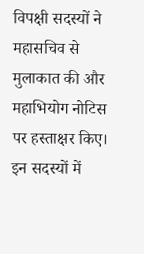विपक्षी सदस्यों ने महासचिव से मुलाकात की और महाभियोग नोटिस पर हस्ताक्षर किए। इन सदस्यों में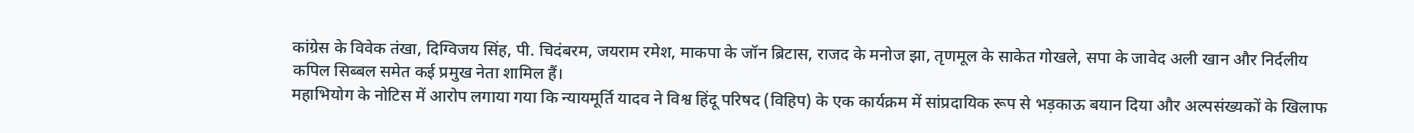कांग्रेस के विवेक तंखा, दिग्विजय सिंह, पी. चिदंबरम, जयराम रमेश, माकपा के जॉन ब्रिटास, राजद के मनोज झा, तृणमूल के साकेत गोखले, सपा के जावेद अली खान और निर्दलीय कपिल सिब्बल समेत कई प्रमुख नेता शामिल हैं।
महाभियोग के नोटिस में आरोप लगाया गया कि न्यायमूर्ति यादव ने विश्व हिंदू परिषद (विहिप) के एक कार्यक्रम में सांप्रदायिक रूप से भड़काऊ बयान दिया और अल्पसंख्यकों के खिलाफ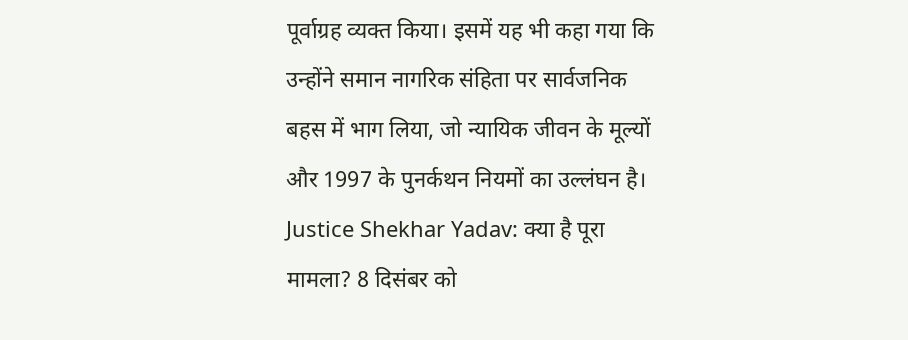पूर्वाग्रह व्यक्त किया। इसमें यह भी कहा गया कि उन्होंने समान नागरिक संहिता पर सार्वजनिक बहस में भाग लिया, जो न्यायिक जीवन के मूल्यों और 1997 के पुनर्कथन नियमों का उल्लंघन है।
Justice Shekhar Yadav: क्या है पूरा मामला? 8 दिसंबर को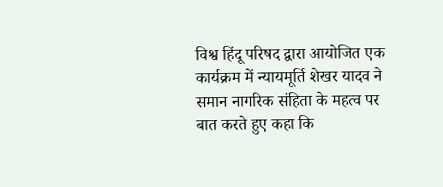विश्व हिंदू परिषद द्वारा आयोजित एक कार्यक्रम में न्यायमूर्ति शेखर यादव ने समान नागरिक संहिता के महत्व पर बात करते हुए कहा कि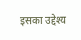इसका उद्देश्य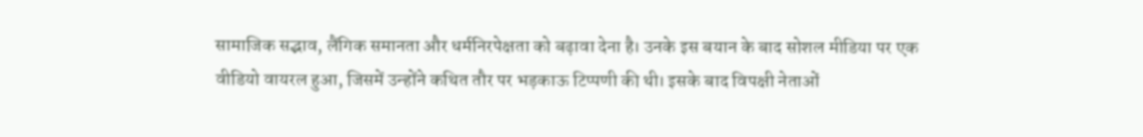सामाजिक सद्भाव, लैंगिक समानता और धर्मनिरपेक्षता को बढ़ावा देना है। उनके इस बयान के बाद सोशल मीडिया पर एक वीडियो वायरल हुआ, जिसमें उन्होंने कथित तौर पर भड़काऊ टिप्पणी की थी। इसके बाद विपक्षी नेताओं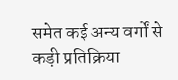समेत कई अन्य वर्गों से कड़ी प्रतिक्रिया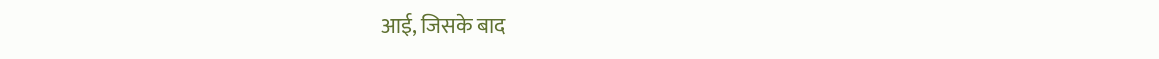आई, जिसके बाद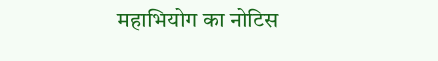महाभियोग का नोटिस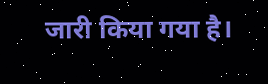जारी किया गया है।